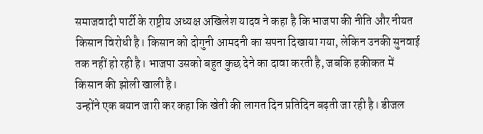समाजवादी पार्टी के राष्ट्रीय अध्यक्ष अखिलेश यादव ने कहा है कि भाजपा की नीति और नीयत किसान विरोधी है। किसान को दोगुनी आमदनी का सपना दिखाया गया, लेकिन उनकी सुनवाई तक नहीं हो रही है। भाजपा उसको बहुत कुछ देने का दावा करती है, जबकि हकीकत में किसान की झोली खाली है।
उन्होंने एक बयान जारी कर कहा कि खेती की लागत दिन प्रतिदिन बढ़ती जा रही है। डीजल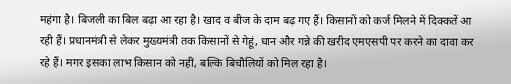महंगा है। बिजली का बिल बढ़ा आ रहा है। खाद व बीज के दाम बढ़ गए हैं। किसानों को कर्ज मिलने में दिक्कतें आ रही हैं। प्रधानमंत्री से लेकर मुख्यमंत्री तक किसानों से गेहूं, धान और गन्ने की खरीद एमएसपी पर करने का दावा कर रहे हैं। मगर इसका लाभ किसान को नहीं, बल्कि बिचौलियों को मिल रहा है।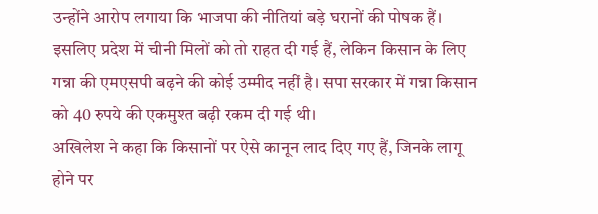उन्होंने आरोप लगाया कि भाजपा की नीतियां बड़े घरानों की पोषक हैं। इसलिए प्रदेश में चीनी मिलों को तो राहत दी गई हैं, लेकिन किसान के लिए गन्ना की एमएसपी बढ़ने की कोई उम्मीद नहीं है। सपा सरकार में गन्ना किसान को 40 रुपये की एकमुश्त बढ़ी रकम दी गई थी।
अखिलेश ने कहा कि किसानों पर ऐसे कानून लाद दिए गए हैं, जिनके लागू होने पर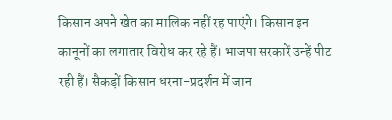किसान अपने खेत का मालिक नहीं रह पाएंगे। किसान इन कानूनों का लगातार विरोध कर रहे हैं। भाजपा सरकारें उन्हें पीट रही हैं। सैकड़ों किसान धरना-प्रदर्शन में जान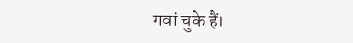गवां चुके हैं।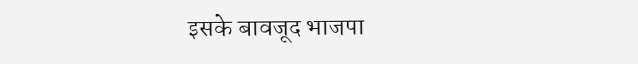इसके बावजूद भाजपा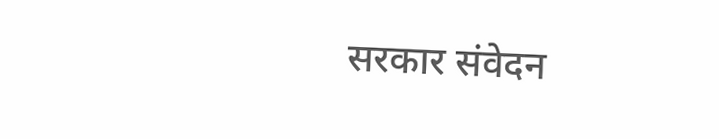सरकार संवेदन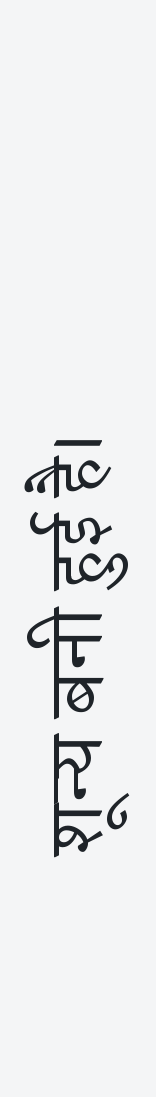शून्य बनी हुई है।